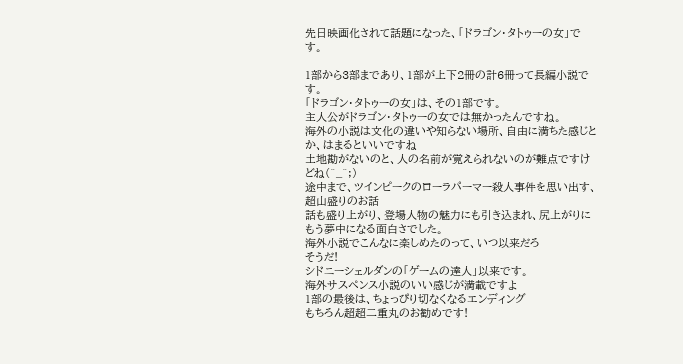先日映画化されて話題になった、「ドラゴン・タトゥーの女」です。

1部から3部まであり、1部が上下2冊の計6冊って長編小説です。
「ドラゴン・タトゥーの女」は、その1部です。
主人公がドラゴン・タトゥーの女では無かったんですね。
海外の小説は文化の違いや知らない場所、自由に満ちた感じとか、はまるといいですね
土地勘がないのと、人の名前が覚えられないのが難点ですけどね(^_^;)
途中まで、ツインピークのローラパーマー殺人事件を思い出す、超山盛りのお話
話も盛り上がり、登場人物の魅力にも引き込まれ、尻上がりにもう夢中になる面白さでした。
海外小説でこんなに楽しめたのって、いつ以来だろ
そうだ!
シドニーシェルダンの「ゲームの達人」以来です。
海外サスペンス小説のいい感じが満載ですよ
1部の最後は、ちょっぴり切なくなるエンディング
もちろん超超二重丸のお勧めです!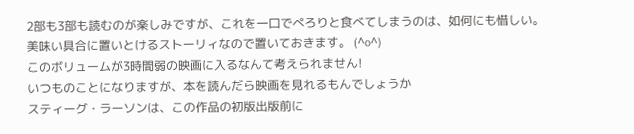2部も3部も読むのが楽しみですが、これを一口でぺろりと食べてしまうのは、如何にも惜しい。
美味い具合に置いとけるストーリィなので置いておきます。 (^o^)
このボリュームが3時間弱の映画に入るなんて考えられません!
いつものことになりますが、本を読んだら映画を見れるもんでしょうか
スティーグ・ラーソンは、この作品の初版出版前に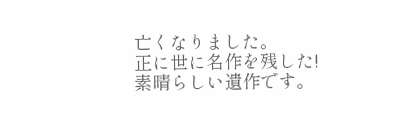亡くなりました。
正に世に名作を残した!素晴らしい遺作です。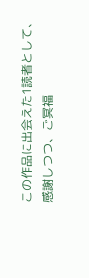この作品に出会えた1読者として、感謝しつつ、ご冥福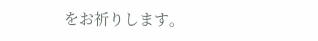をお祈りします。